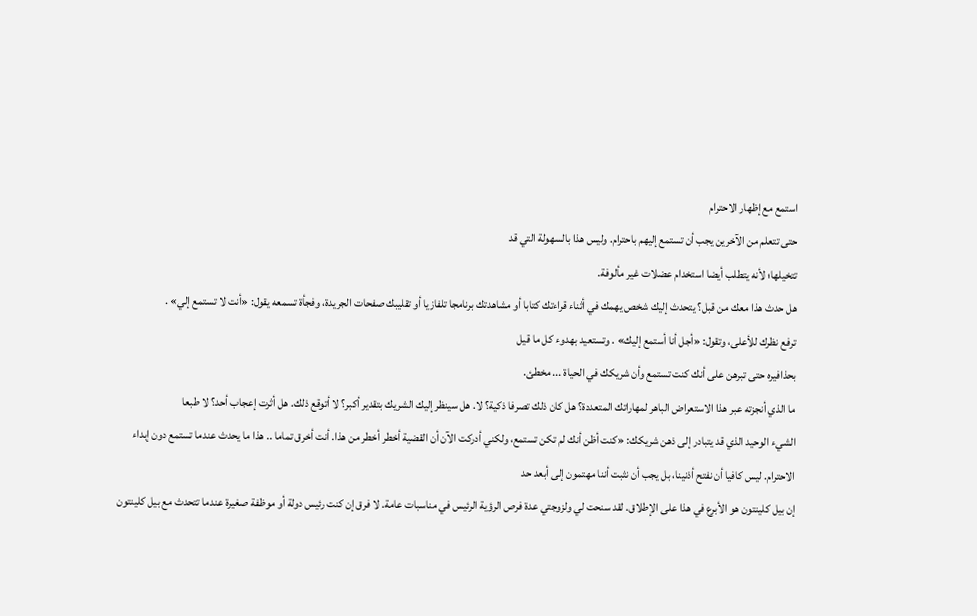استمع مع إظهار الاحترام
حتى تتعلم من الآخرين يجب أن تستمع إليهم باحترام. وليس هذا بالسهولة التي قد
تتخيلها؛ لأنه يتطلب أيضا استخدام عضلات غير مألوفة.
هل حدث هذا معك من قبل؟ يتحدث إليك شخص يهمك في أثناء قراءتك كتابا أو مشاهدتك برنامجا تلفازيا أو تقليبك صفحات الجريدة، وفجأة تسمعه يقول: «أنت لا تستمع إلي» .
ترفع نظرك للأعلى، وتقول: «أجل أنا أستمع إليك» . وتستعيد بهدوء كل ما قيل
بحذافيره حتى تبرهن على أنك كنت تستمع وأن شريكك في الحياة ... مخطئ.
ما الذي أنجزته عبر هذا الاستعراض الباهر لمهاراتك المتعددة؟ هل كان ذلك تصرفا ذكية؟ لا. هل سينظر إليك الشريك بتقدير أكبر؟ لا أتوقع ذلك. هل أثرت إعجاب أحد؟ لا طبعا
الشيء الوحيد الذي قد يتبادر إلى ذهن شريكك: «كنت أظن أنك لم تكن تستمع، ولكني أدركت الآن أن القضية أخطر أخطر من هذا. أنت أخرق تماما .. هذا ما يحدث عندما تستمع دون إبداء الاحترام. ليس كافيا أن نفتح أذنينا، بل يجب أن نثبت أننا مهتمون إلى أبعد حد
إن بيل كلينتون هو الأبرع في هذا على الإطلاق. لقد سنحت لي ولزوجتي عدة فرص الرؤية الرئيس في مناسبات عامة. لا فرق إن كنت رئيس دولة أو موظفة صغيرة عندما تتحدث مع بيل كلينتون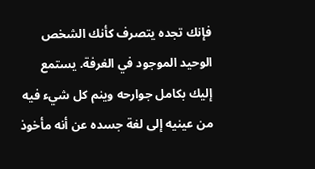فإنك تجده يتصرف كأنك الشخص الوحيد الموجود في الغرفة. يستمع إليك بكامل جوارحه وينم كل شيء فيه من عينيه إلى لغة جسده عن أنه مأخوذ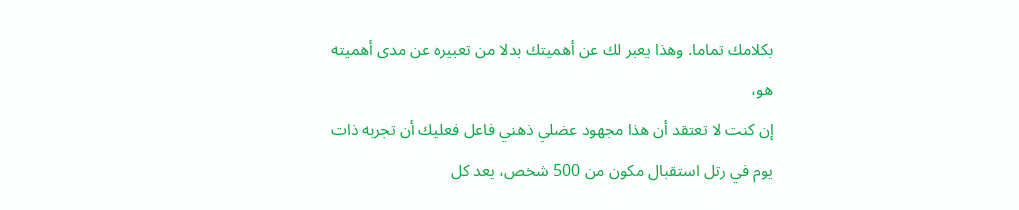بكلامك تماما. وهذا يعبر لك عن أهميتك بدلا من تعبيره عن مدى أهميته هو،
إن كنت لا تعتقد أن هذا مجهود عضلي ذهني فاعل فعليك أن تجربه ذات يوم في رتل استقبال مكون من 500 شخص، يعد كل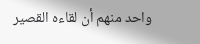واحد منهم أن لقاءه القصير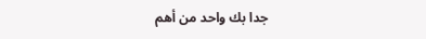جدا بك واحد من أهم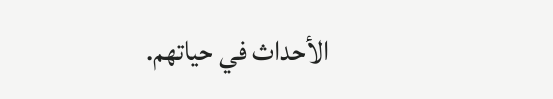الأحداث في حياتهم.